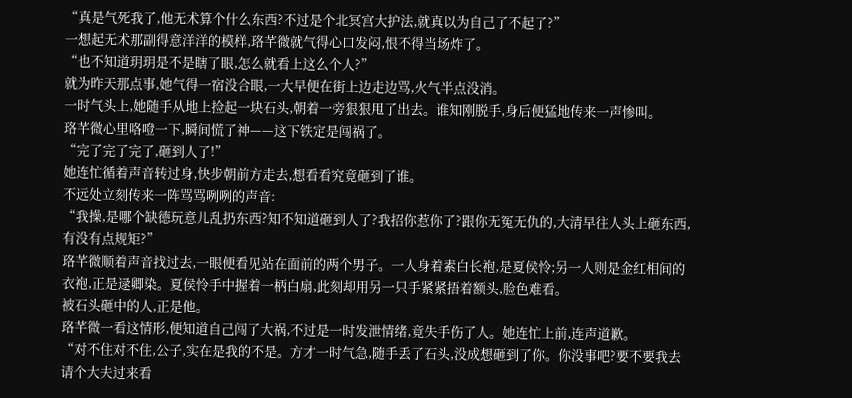“真是气死我了,他无术算个什么东西?不过是个北冥宫大护法,就真以为自己了不起了?”
一想起无术那副得意洋洋的模样,珞芊微就气得心口发闷,恨不得当场炸了。
“也不知道玥玥是不是瞎了眼,怎么就看上这么个人?”
就为昨天那点事,她气得一宿没合眼,一大早便在街上边走边骂,火气半点没消。
一时气头上,她随手从地上捡起一块石头,朝着一旁狠狠甩了出去。谁知刚脱手,身后便猛地传来一声惨叫。
珞芊微心里咯噔一下,瞬间慌了神——这下铁定是闯祸了。
“完了完了完了,砸到人了!”
她连忙循着声音转过身,快步朝前方走去,想看看究竟砸到了谁。
不远处立刻传来一阵骂骂咧咧的声音:
“我操,是哪个缺德玩意儿乱扔东西?知不知道砸到人了?我招你惹你了?跟你无冤无仇的,大清早往人头上砸东西,有没有点规矩?”
珞芊微顺着声音找过去,一眼便看见站在面前的两个男子。一人身着素白长袍,是夏侯怜;另一人则是金红相间的衣袍,正是逯卿染。夏侯怜手中握着一柄白扇,此刻却用另一只手紧紧捂着额头,脸色难看。
被石头砸中的人,正是他。
珞芊微一看这情形,便知道自己闯了大祸,不过是一时发泄情绪,竟失手伤了人。她连忙上前,连声道歉。
“对不住对不住,公子,实在是我的不是。方才一时气急,随手丢了石头,没成想砸到了你。你没事吧?要不要我去请个大夫过来看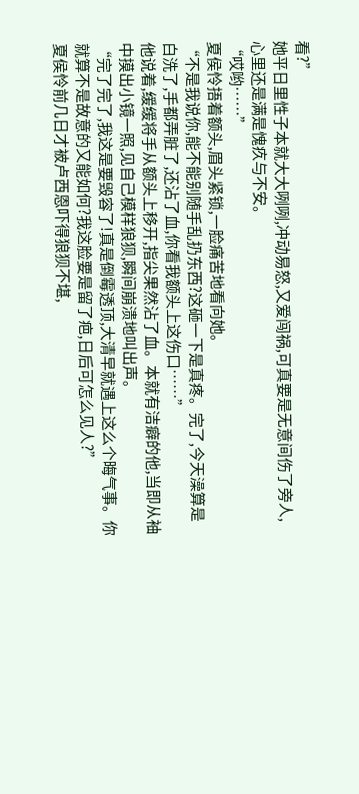看?”
她平日里性子本就大大咧咧,冲动易怒,又爱闯祸,可真要是无意间伤了旁人,心里还是满是愧疚与不安。
“哎哟……”
夏侯怜捂着额头,眉头紧锁,一脸痛苦地看向她。
“不是我说你,能不能别随手乱扔东西?这砸一下是真疼。完了,今天澡算是白洗了,手都弄脏了,还沾了血,你看我额头上这伤口……”
他说着,缓缓将手从额头上移开,指尖果然沾了血。本就有洁癖的他,当即从袖中摸出小镜一照,见自己模样狼狈,瞬间崩溃地叫出声。
“完了完了,我这是要毁容了!真是倒霉透顶,大清早就遇上这么个晦气事。你就算不是故意的又能如何?我这脸要是留了疤,日后可怎么见人?”
夏侯怜前几日才被卢西恩吓得狼狈不堪,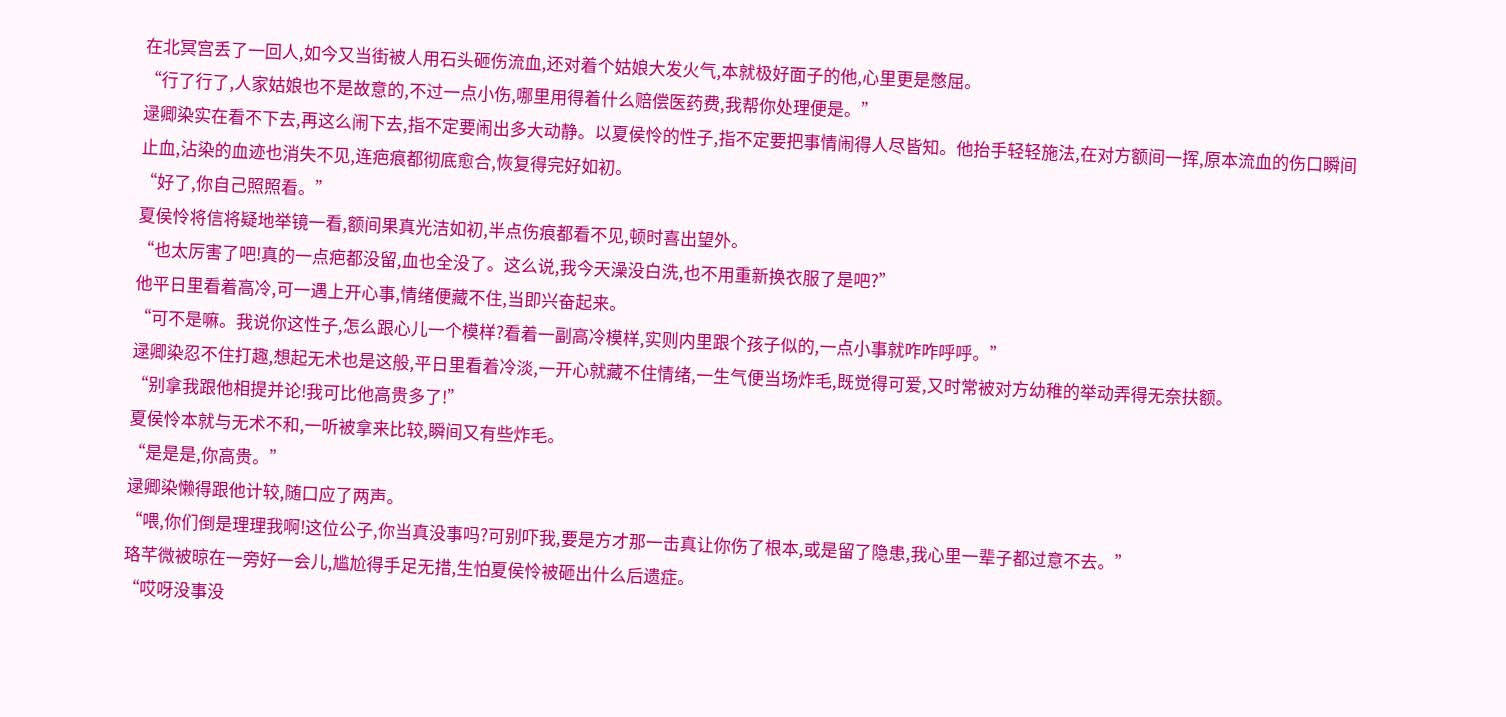在北冥宫丢了一回人,如今又当街被人用石头砸伤流血,还对着个姑娘大发火气,本就极好面子的他,心里更是憋屈。
“行了行了,人家姑娘也不是故意的,不过一点小伤,哪里用得着什么赔偿医药费,我帮你处理便是。”
逯卿染实在看不下去,再这么闹下去,指不定要闹出多大动静。以夏侯怜的性子,指不定要把事情闹得人尽皆知。他抬手轻轻施法,在对方额间一挥,原本流血的伤口瞬间止血,沾染的血迹也消失不见,连疤痕都彻底愈合,恢复得完好如初。
“好了,你自己照照看。”
夏侯怜将信将疑地举镜一看,额间果真光洁如初,半点伤痕都看不见,顿时喜出望外。
“也太厉害了吧!真的一点疤都没留,血也全没了。这么说,我今天澡没白洗,也不用重新换衣服了是吧?”
他平日里看着高冷,可一遇上开心事,情绪便藏不住,当即兴奋起来。
“可不是嘛。我说你这性子,怎么跟心儿一个模样?看着一副高冷模样,实则内里跟个孩子似的,一点小事就咋咋呼呼。”
逯卿染忍不住打趣,想起无术也是这般,平日里看着冷淡,一开心就藏不住情绪,一生气便当场炸毛,既觉得可爱,又时常被对方幼稚的举动弄得无奈扶额。
“别拿我跟他相提并论!我可比他高贵多了!”
夏侯怜本就与无术不和,一听被拿来比较,瞬间又有些炸毛。
“是是是,你高贵。”
逯卿染懒得跟他计较,随口应了两声。
“喂,你们倒是理理我啊!这位公子,你当真没事吗?可别吓我,要是方才那一击真让你伤了根本,或是留了隐患,我心里一辈子都过意不去。”
珞芊微被晾在一旁好一会儿,尴尬得手足无措,生怕夏侯怜被砸出什么后遗症。
“哎呀没事没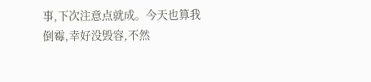事,下次注意点就成。今天也算我倒霉,幸好没毁容,不然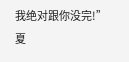我绝对跟你没完!”
夏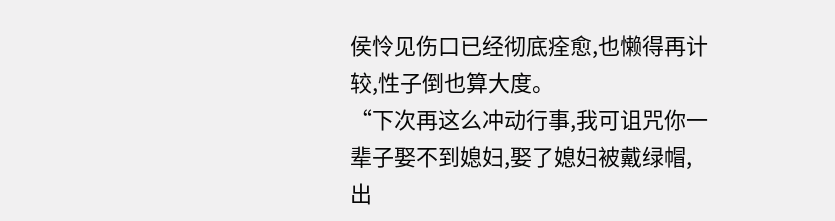侯怜见伤口已经彻底痊愈,也懒得再计较,性子倒也算大度。
“下次再这么冲动行事,我可诅咒你一辈子娶不到媳妇,娶了媳妇被戴绿帽,出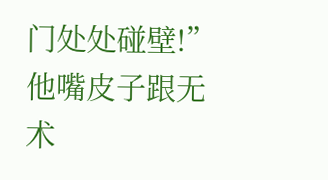门处处碰壁!”
他嘴皮子跟无术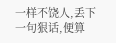一样不饶人,丢下一句狠话,便算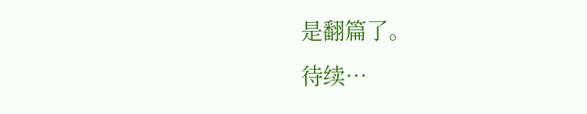是翻篇了。
待续…